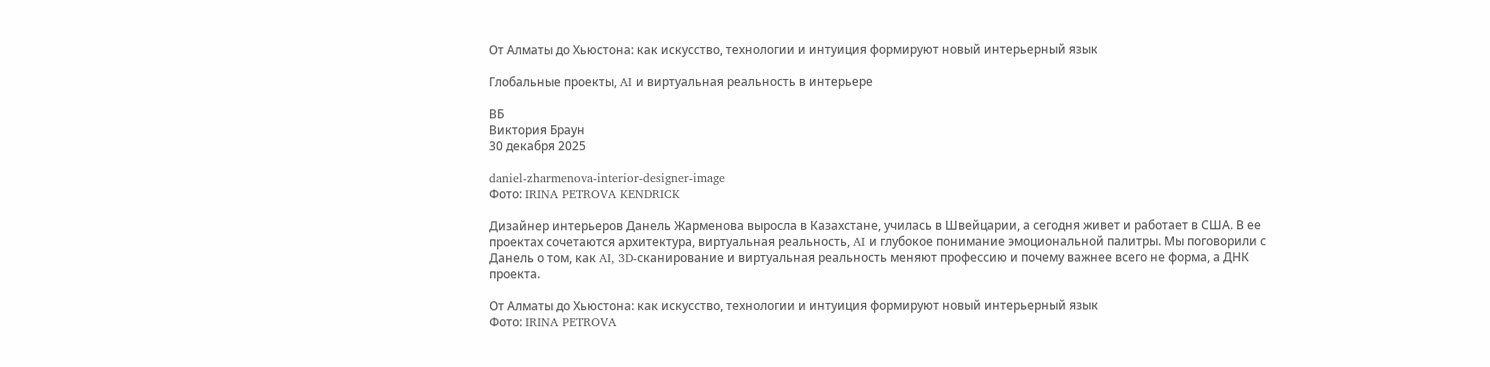От Алматы до Хьюстона: как искусство, технологии и интуиция формируют новый интерьерный язык

Глобальные проекты, AI и виртуальная реальность в интерьере

ВБ
Виктория Браун
30 декабря 2025

daniel-zharmenova-interior-designer-image
Фото: IRINA PETROVA KENDRICK

Дизайнер интерьеров Данель Жарменова выросла в Казахстане, училась в Швейцарии, а сегодня живет и работает в США. В ее проектах сочетаются архитектура, виртуальная реальность, AI и глубокое понимание эмоциональной палитры. Мы поговорили с Данель о том, как AI, 3D-сканирование и виртуальная реальность меняют профессию и почему важнее всего не форма, а ДНК проекта.

От Алматы до Хьюстона: как искусство, технологии и интуиция формируют новый интерьерный язык
Фото: IRINA PETROVA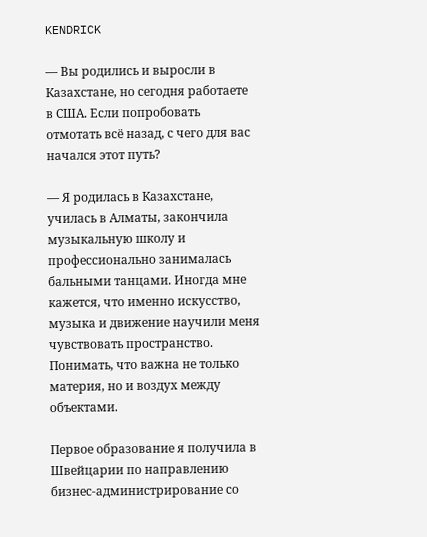KENDRICK

— Вы родились и выросли в Казахстане, но сегодня работаете в США. Если попробовать отмотать всё назад, с чего для вас начался этот путь?

— Я родилась в Казахстане, училась в Алматы, закончила музыкальную школу и профессионально занималась бальными танцами. Иногда мне кажется, что именно искусство, музыка и движение научили меня чувствовать пространство. Понимать, что важна не только материя, но и воздух между объектами.

Первое образование я получила в Швейцарии по направлению бизнес-администрирование со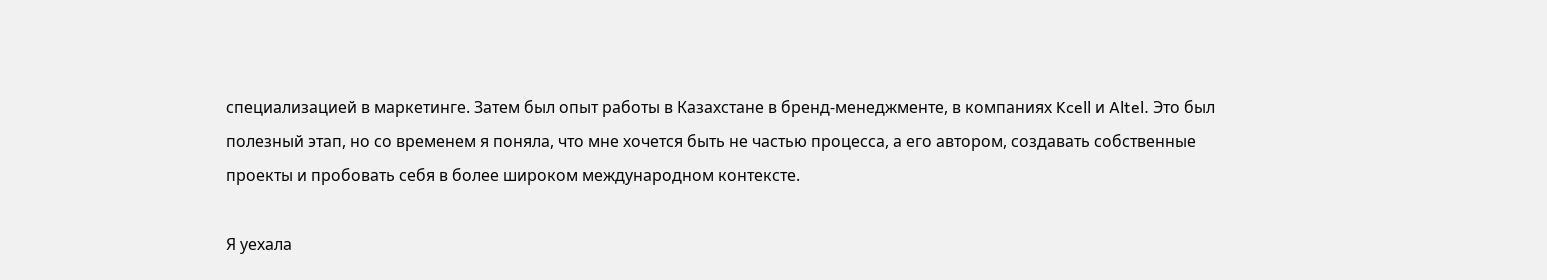специализацией в маркетинге. Затем был опыт работы в Казахстане в бренд-менеджменте, в компаниях Kcell и Altel. Это был полезный этап, но со временем я поняла, что мне хочется быть не частью процесса, а его автором, создавать собственные проекты и пробовать себя в более широком международном контексте.

Я уехала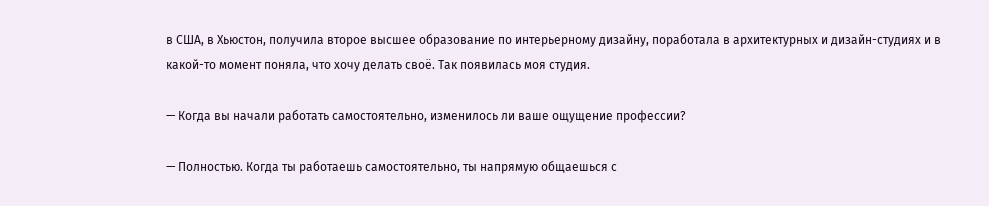в США, в Хьюстон, получила второе высшее образование по интерьерному дизайну, поработала в архитектурных и дизайн-студиях и в какой-то момент поняла, что хочу делать своё. Так появилась моя студия.

— Когда вы начали работать самостоятельно, изменилось ли ваше ощущение профессии?

— Полностью. Когда ты работаешь самостоятельно, ты напрямую общаешься с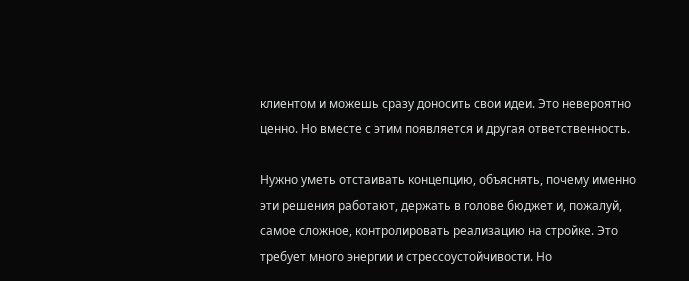клиентом и можешь сразу доносить свои идеи. Это невероятно ценно. Но вместе с этим появляется и другая ответственность.

Нужно уметь отстаивать концепцию, объяснять, почему именно эти решения работают, держать в голове бюджет и, пожалуй, самое сложное, контролировать реализацию на стройке. Это требует много энергии и стрессоустойчивости. Но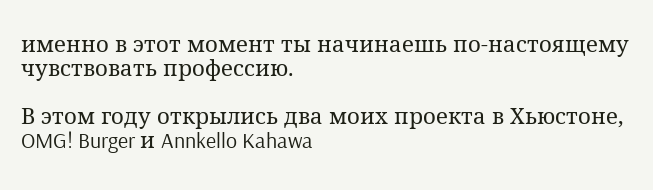именно в этот момент ты начинаешь по-настоящему чувствовать профессию.

В этом году открылись два моих проекта в Хьюстоне, OMG! Burger и Annkello Kahawa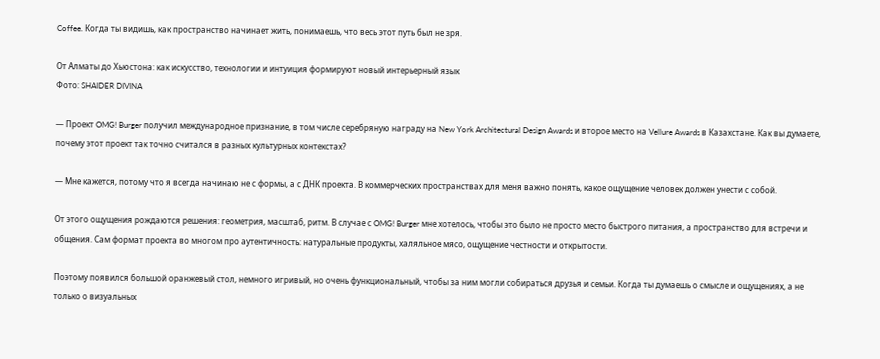Coffee. Когда ты видишь, как пространство начинает жить, понимаешь, что весь этот путь был не зря.

От Алматы до Хьюстона: как искусство, технологии и интуиция формируют новый интерьерный язык
Фото: SHAIDER DIVINA

— Проект OMG! Burger получил международное признание, в том числе серебряную награду на New York Architectural Design Awards и второе место на Vellure Awards в Казахстане. Как вы думаете, почему этот проект так точно считался в разных культурных контекстах?

— Мне кажется, потому что я всегда начинаю не с формы, а с ДНК проекта. В коммерческих пространствах для меня важно понять, какое ощущение человек должен унести с собой.

От этого ощущения рождаются решения: геометрия, масштаб, ритм. В случае с OMG! Burger мне хотелось, чтобы это было не просто место быстрого питания, а пространство для встречи и общения. Сам формат проекта во многом про аутентичность: натуральные продукты, халяльное мясо, ощущение честности и открытости.

Поэтому появился большой оранжевый стол, немного игривый, но очень функциональный, чтобы за ним могли собираться друзья и семьи. Когда ты думаешь о смысле и ощущениях, а не только о визуальных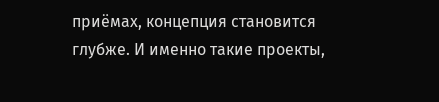приёмах, концепция становится глубже. И именно такие проекты,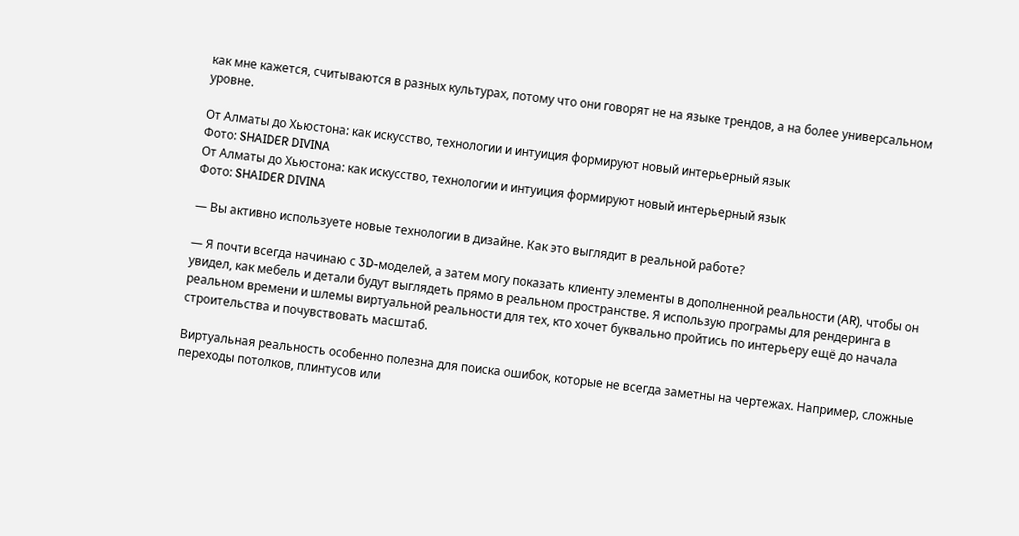как мне кажется, считываются в разных культурах, потому что они говорят не на языке трендов, а на более универсальном уровне.

От Алматы до Хьюстона: как искусство, технологии и интуиция формируют новый интерьерный язык
Фото: SHAIDER DIVINA
От Алматы до Хьюстона: как искусство, технологии и интуиция формируют новый интерьерный язык
Фото: SHAIDER DIVINA

— Вы активно используете новые технологии в дизайне. Как это выглядит в реальной работе?

— Я почти всегда начинаю с 3D-моделей, а затем могу показать клиенту элементы в дополненной реальности (AR), чтобы он увидел, как мебель и детали будут выглядеть прямо в реальном пространстве. Я использую програмы для рендеринга в реальном времени и шлемы виртуальной реальности для тех, кто хочет буквально пройтись по интерьеру ещё до начала строительства и почувствовать масштаб.

Виртуальная реальность особенно полезна для поиска ошибок, которые не всегда заметны на чертежах. Например, сложные переходы потолков, плинтусов или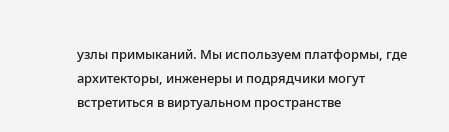узлы примыканий. Мы используем платформы, где архитекторы, инженеры и подрядчики могут встретиться в виртуальном пространстве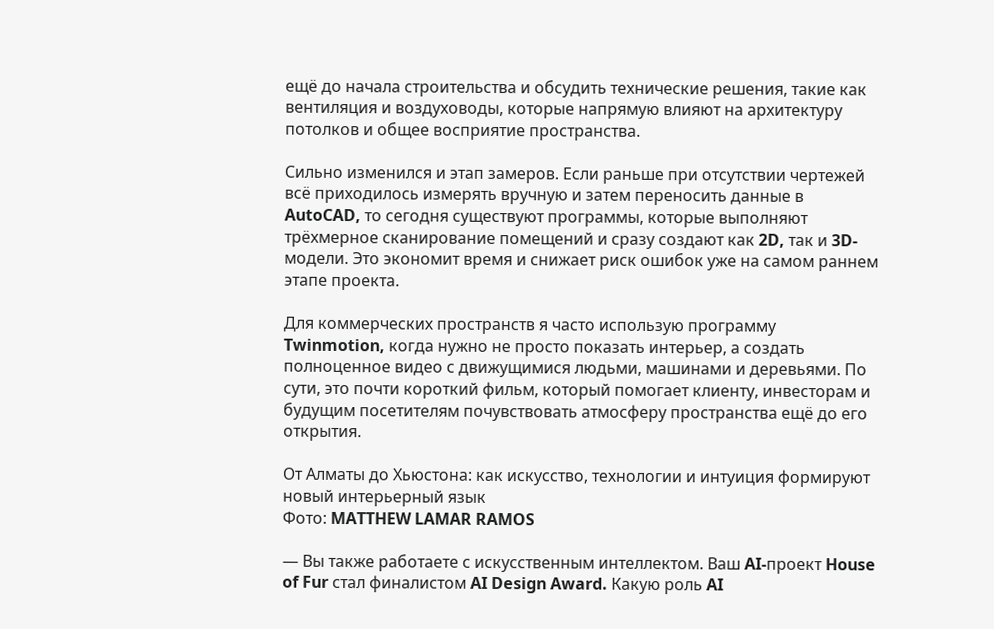ещё до начала строительства и обсудить технические решения, такие как вентиляция и воздуховоды, которые напрямую влияют на архитектуру потолков и общее восприятие пространства.

Сильно изменился и этап замеров. Если раньше при отсутствии чертежей всё приходилось измерять вручную и затем переносить данные в AutoCAD, то сегодня существуют программы, которые выполняют трёхмерное сканирование помещений и сразу создают как 2D, так и 3D-модели. Это экономит время и снижает риск ошибок уже на самом раннем этапе проекта.

Для коммерческих пространств я часто использую программу Twinmotion, когда нужно не просто показать интерьер, а создать полноценное видео с движущимися людьми, машинами и деревьями. По сути, это почти короткий фильм, который помогает клиенту, инвесторам и будущим посетителям почувствовать атмосферу пространства ещё до его открытия.

От Алматы до Хьюстона: как искусство, технологии и интуиция формируют новый интерьерный язык
Фото: MATTHEW LAMAR RAMOS

— Вы также работаете с искусственным интеллектом. Ваш AI-проект House of Fur стал финалистом AI Design Award. Какую роль AI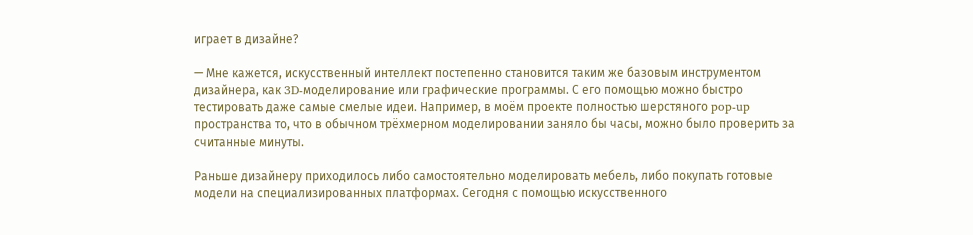играет в дизайне?

— Мне кажется, искусственный интеллект постепенно становится таким же базовым инструментом дизайнера, как 3D-моделирование или графические программы. С его помощью можно быстро тестировать даже самые смелые идеи. Например, в моём проекте полностью шерстяного pop-up пространства то, что в обычном трёхмерном моделировании заняло бы часы, можно было проверить за считанные минуты.

Раньше дизайнеру приходилось либо самостоятельно моделировать мебель, либо покупать готовые модели на специализированных платформах. Сегодня с помощью искусственного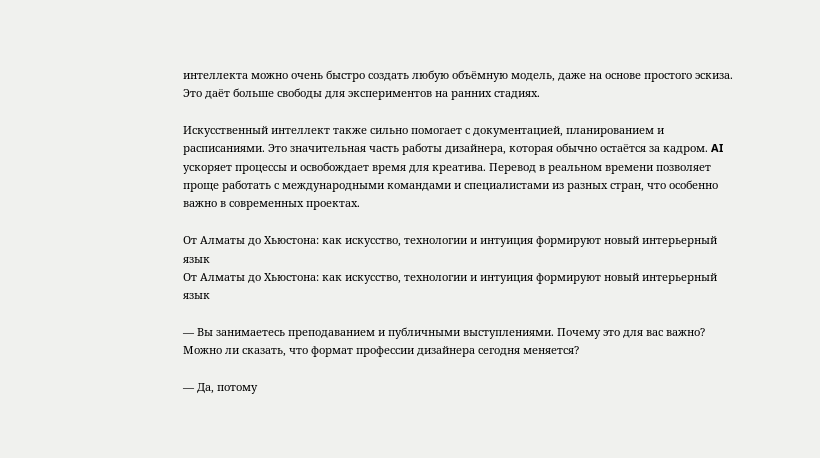интеллекта можно очень быстро создать любую объёмную модель, даже на основе простого эскиза. Это даёт больше свободы для экспериментов на ранних стадиях.

Искусственный интеллект также сильно помогает с документацией, планированием и расписаниями. Это значительная часть работы дизайнера, которая обычно остаётся за кадром. AI ускоряет процессы и освобождает время для креатива. Перевод в реальном времени позволяет проще работать с международными командами и специалистами из разных стран, что особенно важно в современных проектах.

От Алматы до Хьюстона: как искусство, технологии и интуиция формируют новый интерьерный язык
От Алматы до Хьюстона: как искусство, технологии и интуиция формируют новый интерьерный язык

— Вы занимаетесь преподаванием и публичными выступлениями. Почему это для вас важно? Можно ли сказать, что формат профессии дизайнера сегодня меняется?

— Да, потому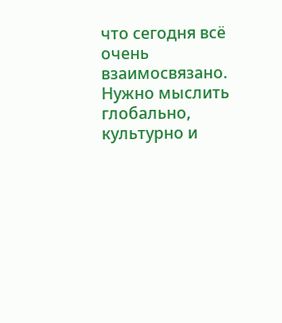что сегодня всё очень взаимосвязано. Нужно мыслить глобально, культурно и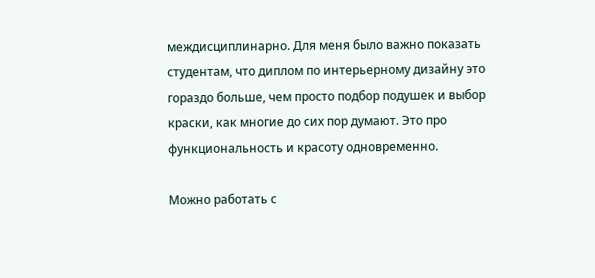междисциплинарно. Для меня было важно показать студентам, что диплом по интерьерному дизайну это гораздо больше, чем просто подбор подушек и выбор краски, как многие до сих пор думают. Это про функциональность и красоту одновременно.

Можно работать с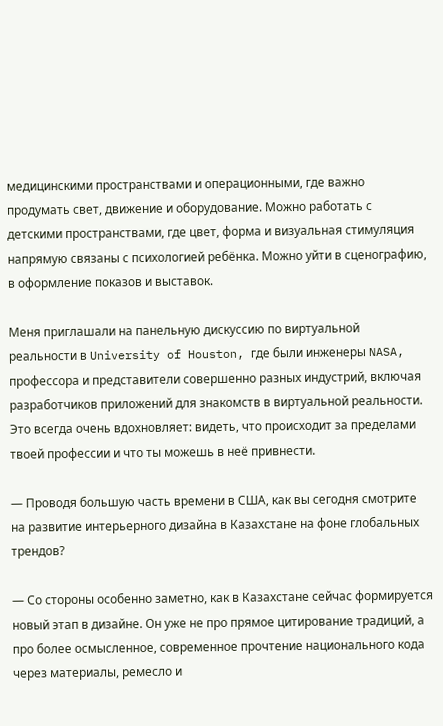медицинскими пространствами и операционными, где важно продумать свет, движение и оборудование. Можно работать с детскими пространствами, где цвет, форма и визуальная стимуляция напрямую связаны с психологией ребёнка. Можно уйти в сценографию, в оформление показов и выставок.

Меня приглашали на панельную дискуссию по виртуальной реальности в University of Houston, где были инженеры NASA, профессора и представители совершенно разных индустрий, включая разработчиков приложений для знакомств в виртуальной реальности. Это всегда очень вдохновляет: видеть, что происходит за пределами твоей профессии и что ты можешь в неё привнести.

— Проводя большую часть времени в США, как вы сегодня смотрите на развитие интерьерного дизайна в Казахстане на фоне глобальных трендов?

— Со стороны особенно заметно, как в Казахстане сейчас формируется новый этап в дизайне. Он уже не про прямое цитирование традиций, а про более осмысленное, современное прочтение национального кода через материалы, ремесло и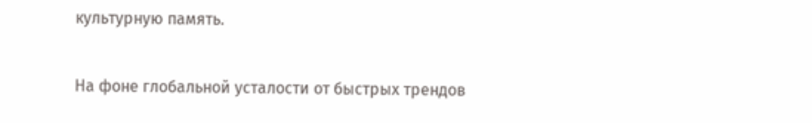культурную память.

На фоне глобальной усталости от быстрых трендов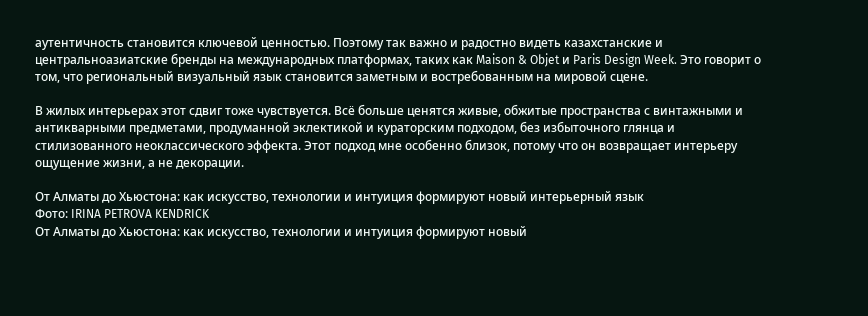аутентичность становится ключевой ценностью. Поэтому так важно и радостно видеть казахстанские и центральноазиатские бренды на международных платформах, таких как Maison & Objet и Paris Design Week. Это говорит о том, что региональный визуальный язык становится заметным и востребованным на мировой сцене.

В жилых интерьерах этот сдвиг тоже чувствуется. Всё больше ценятся живые, обжитые пространства с винтажными и антикварными предметами, продуманной эклектикой и кураторским подходом, без избыточного глянца и стилизованного неоклассического эффекта. Этот подход мне особенно близок, потому что он возвращает интерьеру ощущение жизни, а не декорации.

От Алматы до Хьюстона: как искусство, технологии и интуиция формируют новый интерьерный язык
Фото: IRINA PETROVA KENDRICK
От Алматы до Хьюстона: как искусство, технологии и интуиция формируют новый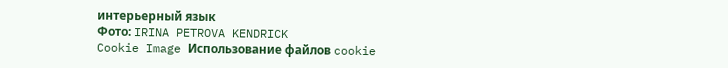интерьерный язык
Фото: IRINA PETROVA KENDRICK
Cookie Image Использование файлов cookie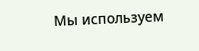Мы используем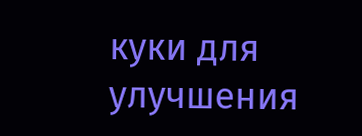куки для улучшения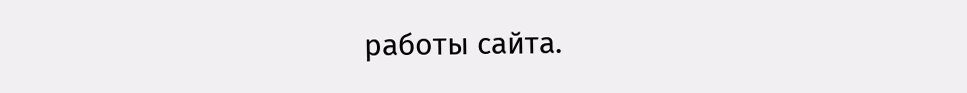работы сайта.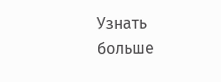Узнать больше